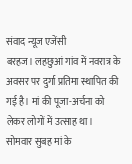संवाद न्यूज एजेंसी
बरहज। लहछुआं गांव में नवरात्र के अवसर पर दुर्गा प्रतिमा स्थापित की गई है। मां की पूजा-अर्चना को लेकर लोगों में उत्साह था।
सोमवार सुबह मां के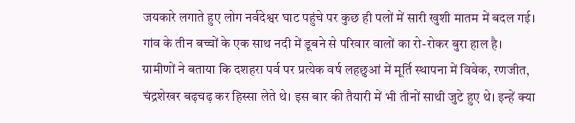जयकारे लगाते हुए लोग नर्वदेश्वर घाट पहुंचे पर कुछ ही पलों में सारी खुशी मातम में बदल गई। गांव के तीन बच्चों के एक साथ नदी में डूबने से परिवार वालों का रो-रोकर बुरा हाल है।
ग्रामीणों ने बताया कि दशहरा पर्व पर प्रत्येक वर्ष लहछुआं में मूर्ति स्थापना में विवेक, रणजीत, चंद्रशेखर बढ़चढ़ कर हिस्सा लेते थे। इस बार की तैयारी में भी तीनों साथी जुटे हुए थे। इन्हें क्या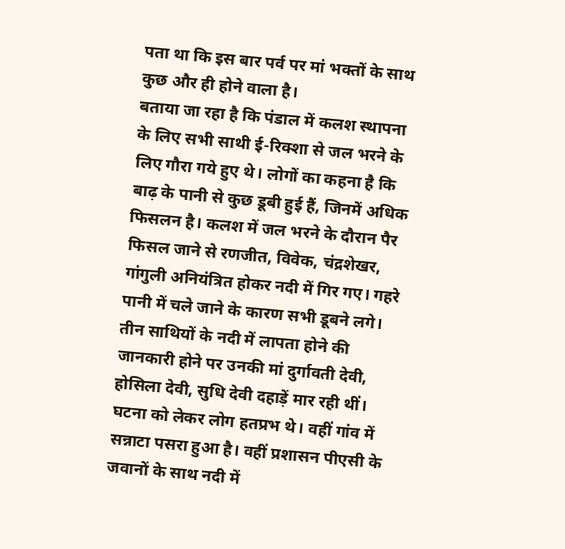पता था कि इस बार पर्व पर मां भक्तों के साथ कुछ और ही होने वाला है।
बताया जा रहा है कि पंडाल में कलश स्थापना के लिए सभी साथी ई-रिक्शा से जल भरने के लिए गौरा गये हुए थे। लोगों का कहना है कि बाढ़ के पानी से कुछ डूबी हुई हैं, जिनमें अधिक फिसलन है। कलश में जल भरने के दौरान पैर फिसल जाने से रणजीत, विवेक, चंद्रशेखर, गांगुली अनियंत्रित होकर नदी में गिर गए। गहरे पानी में चले जाने के कारण सभी डूबने लगे।
तीन साथियों के नदी में लापता होने की जानकारी होने पर उनकी मां दुर्गावती देवी, होसिला देवी, सुधि देवी दहाड़ें मार रही थीं। घटना को लेकर लोग हतप्रभ थे। वहीं गांव में सन्नाटा पसरा हुआ है। वहीं प्रशासन पीएसी के जवानों के साथ नदी में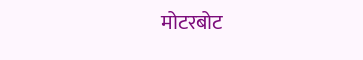मोटरबोट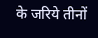के जरिये तीनों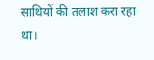साथियों की तलाश करा रहा था।